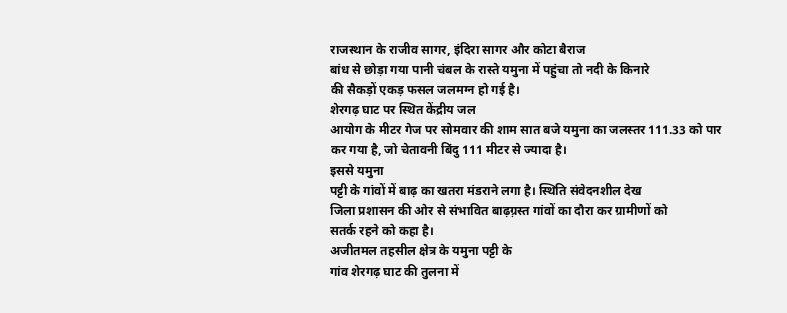राजस्थान के राजीव सागर, इंदिरा सागर और कोटा बैराज
बांध से छोड़ा गया पानी चंबल के रास्ते यमुना में पहुंचा तो नदी के किनारे
की सैकड़ों एकड़ फसल जलमग्न हो गई है।
शेरगढ़ घाट पर स्थित केंद्रीय जल
आयोग के मीटर गेज पर सोमवार की शाम सात बजे यमुना का जलस्तर 111.33 को पार
कर गया है, जो चेतावनी बिंदु 111 मीटर से ज्यादा है।
इससे यमुना
पट्टी के गांवों में बाढ़ का खतरा मंडराने लगा है। स्थिति संवेदनशील देख
जिला प्रशासन की ओर से संभावित बाढ़ग़्रस्त गांवों का दौरा कर ग्रामीणों को
सतर्क रहने को कहा है।
अजीतमल तहसील क्षेत्र के यमुना पट्टी के
गांव शेरगढ़ घाट की तुलना में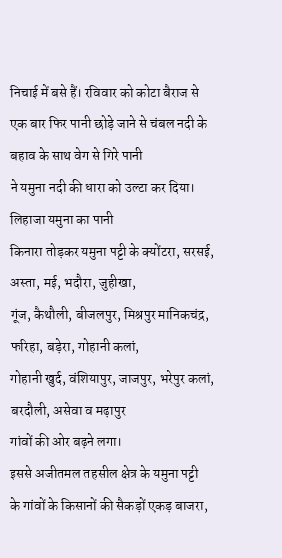निचाई में बसे हैं। रविवार को कोटा बैराज से
एक बार फिर पानी छोड़े जाने से चंबल नदी के बहाव के साथ वेग से गिरे पानी
ने यमुना नदी की धारा को उल्टा कर दिया।
लिहाजा यमुना का पानी
किनारा तोड़कर यमुना पट्टी के क्योंटरा, सरसई, अस्ता, मई, भदौरा, जुहीखा,
गूंज, कैथौली, बीजलपुर, मिश्रपुर मानिकचंद्र, फरिहा, बड़ेरा, गोहानी कलां,
गोहानी खुर्द, वंशियापुर, जाजपुर, भरेपुर कलां, बरदौली, असेवा व मढ़ापुर
गांवों की ओर बढ़ने लगा।
इससे अजीतमल तहसील क्षेत्र के यमुना पट्टी
के गांवों के किसानों की सैकड़ों एकड़ बाजरा,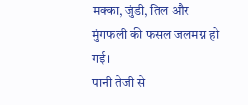मक्का, जुंडी, तिल और
मुंगफली की फसल जलमग्न हो गई।
पानी तेजी से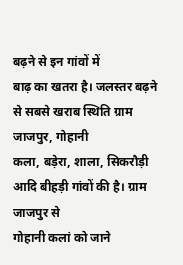बढ़ने से इन गांवों में
बाढ़ का खतरा है। जलस्तर बढ़ने से सबसे खराब स्थिति ग्राम जाजपुर, गोहानी
कला, बड़ेरा, शाला, सिकरौड़ी आदि बीहड़ी गांवों की है। ग्राम जाजपुर से
गोहानी कलां को जाने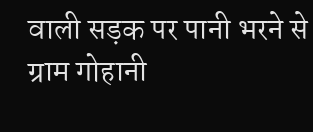वाली सड़क पर पानी भरने से ग्राम गोहानी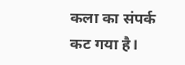कला का संपर्क
कट गया है।